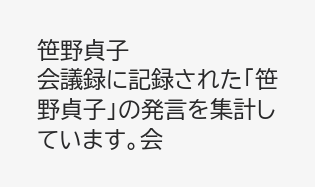笹野貞子
会議録に記録された「笹野貞子」の発言を集計しています。会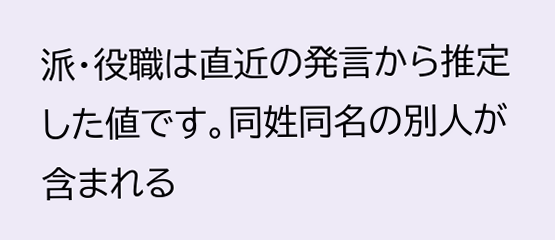派・役職は直近の発言から推定した値です。同姓同名の別人が含まれる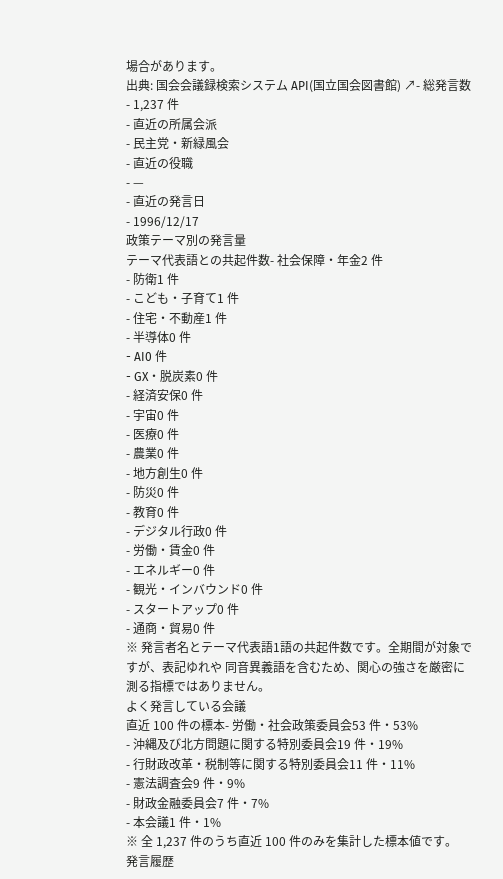場合があります。
出典: 国会会議録検索システム API(国立国会図書館) ↗- 総発言数
- 1,237 件
- 直近の所属会派
- 民主党・新緑風会
- 直近の役職
- —
- 直近の発言日
- 1996/12/17
政策テーマ別の発言量
テーマ代表語との共起件数- 社会保障・年金2 件
- 防衛1 件
- こども・子育て1 件
- 住宅・不動産1 件
- 半導体0 件
- AI0 件
- GX・脱炭素0 件
- 経済安保0 件
- 宇宙0 件
- 医療0 件
- 農業0 件
- 地方創生0 件
- 防災0 件
- 教育0 件
- デジタル行政0 件
- 労働・賃金0 件
- エネルギー0 件
- 観光・インバウンド0 件
- スタートアップ0 件
- 通商・貿易0 件
※ 発言者名とテーマ代表語1語の共起件数です。全期間が対象ですが、表記ゆれや 同音異義語を含むため、関心の強さを厳密に測る指標ではありません。
よく発言している会議
直近 100 件の標本- 労働・社会政策委員会53 件・53%
- 沖縄及び北方問題に関する特別委員会19 件・19%
- 行財政改革・税制等に関する特別委員会11 件・11%
- 憲法調査会9 件・9%
- 財政金融委員会7 件・7%
- 本会議1 件・1%
※ 全 1,237 件のうち直近 100 件のみを集計した標本値です。
発言履歴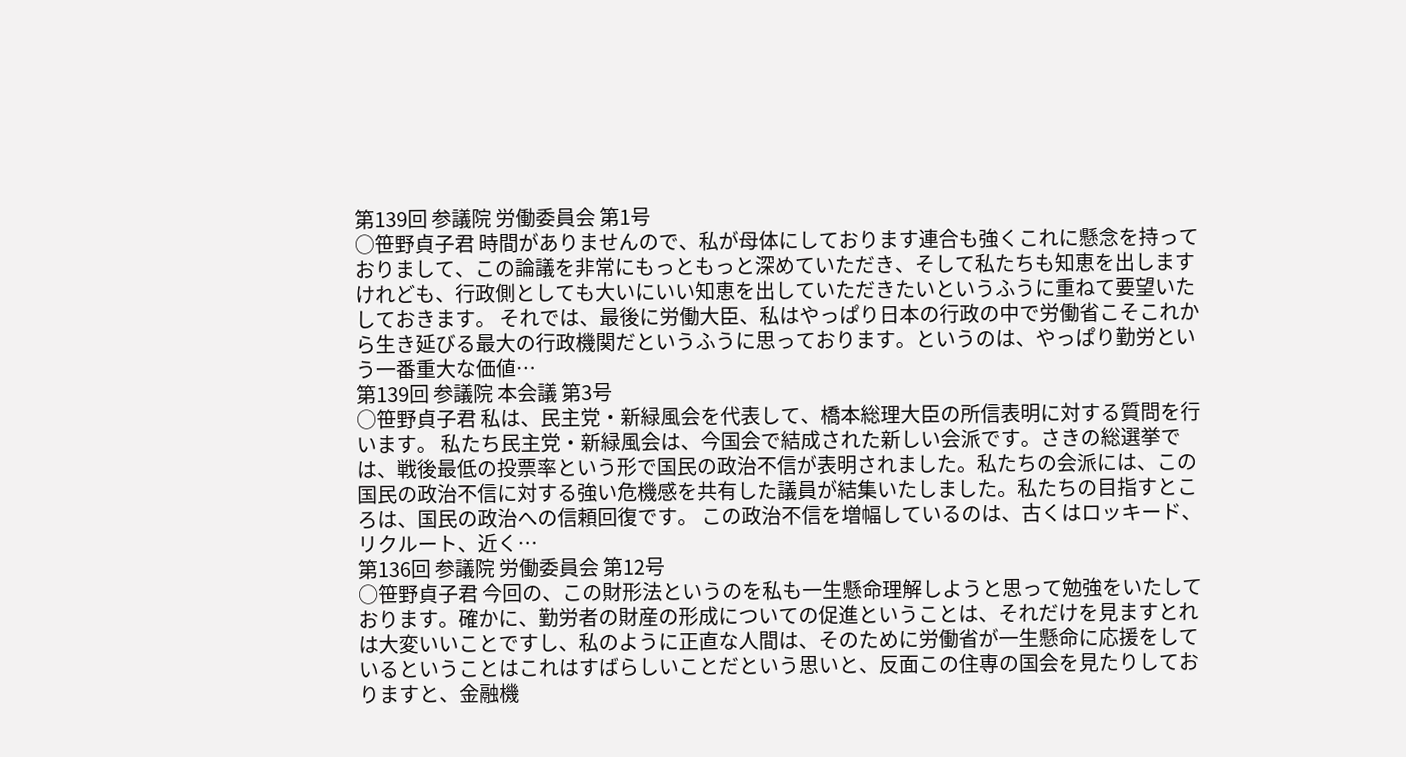第139回 参議院 労働委員会 第1号
○笹野貞子君 時間がありませんので、私が母体にしております連合も強くこれに懸念を持っておりまして、この論議を非常にもっともっと深めていただき、そして私たちも知恵を出しますけれども、行政側としても大いにいい知恵を出していただきたいというふうに重ねて要望いたしておきます。 それでは、最後に労働大臣、私はやっぱり日本の行政の中で労働省こそこれから生き延びる最大の行政機関だというふうに思っております。というのは、やっぱり勤労という一番重大な価値…
第139回 参議院 本会議 第3号
○笹野貞子君 私は、民主党・新緑風会を代表して、橋本総理大臣の所信表明に対する質問を行います。 私たち民主党・新緑風会は、今国会で結成された新しい会派です。さきの総選挙では、戦後最低の投票率という形で国民の政治不信が表明されました。私たちの会派には、この国民の政治不信に対する強い危機感を共有した議員が結集いたしました。私たちの目指すところは、国民の政治への信頼回復です。 この政治不信を増幅しているのは、古くはロッキード、リクルート、近く…
第136回 参議院 労働委員会 第12号
○笹野貞子君 今回の、この財形法というのを私も一生懸命理解しようと思って勉強をいたしております。確かに、勤労者の財産の形成についての促進ということは、それだけを見ますとれは大変いいことですし、私のように正直な人間は、そのために労働省が一生懸命に応援をしているということはこれはすばらしいことだという思いと、反面この住専の国会を見たりしておりますと、金融機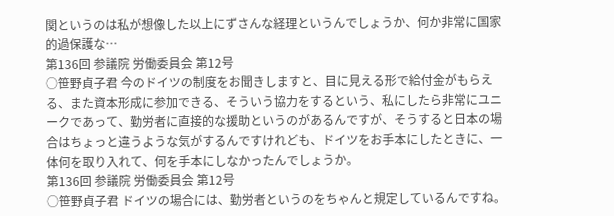関というのは私が想像した以上にずさんな経理というんでしょうか、何か非常に国家的過保護な…
第136回 参議院 労働委員会 第12号
○笹野貞子君 今のドイツの制度をお聞きしますと、目に見える形で給付金がもらえる、また資本形成に参加できる、そういう協力をするという、私にしたら非常にユニークであって、勤労者に直接的な援助というのがあるんですが、そうすると日本の場合はちょっと違うような気がするんですけれども、ドイツをお手本にしたときに、一体何を取り入れて、何を手本にしなかったんでしょうか。
第136回 参議院 労働委員会 第12号
○笹野貞子君 ドイツの場合には、勤労者というのをちゃんと規定しているんですね。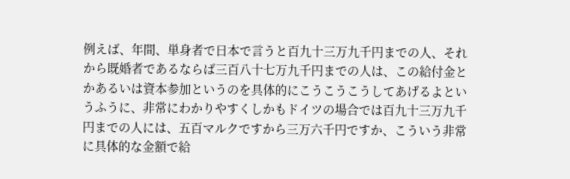例えば、年間、単身者で日本で言うと百九十三万九千円までの人、それから既婚者であるならば三百八十七万九千円までの人は、この給付金とかあるいは資本参加というのを具体的にこうこうこうしてあげるよというふうに、非常にわかりやすくしかもドイツの場合では百九十三万九千円までの人には、五百マルクですから三万六千円ですか、こういう非常に具体的な金額で給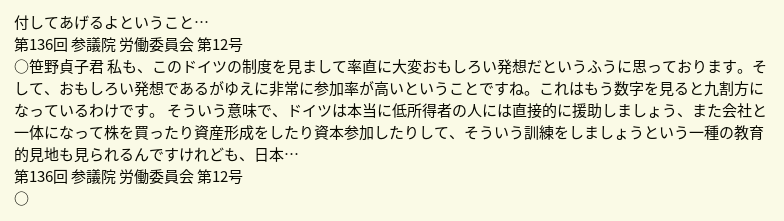付してあげるよということ…
第136回 参議院 労働委員会 第12号
○笹野貞子君 私も、このドイツの制度を見まして率直に大変おもしろい発想だというふうに思っております。そして、おもしろい発想であるがゆえに非常に参加率が高いということですね。これはもう数字を見ると九割方になっているわけです。 そういう意味で、ドイツは本当に低所得者の人には直接的に援助しましょう、また会社と一体になって株を買ったり資産形成をしたり資本参加したりして、そういう訓練をしましょうという一種の教育的見地も見られるんですけれども、日本…
第136回 参議院 労働委員会 第12号
○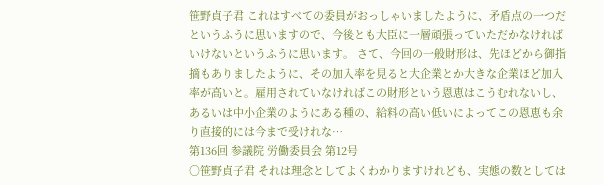笹野貞子君 これはすべての委員がおっしゃいましたように、矛盾点の一つだというふうに思いますので、今後とも大臣に一層頑張っていただかなければいけないというふうに思います。 さて、今回の一般財形は、先ほどから御指摘もありましたように、その加入率を見ると大企業とか大きな企業ほど加入率が高いと。雇用されていなければこの財形という恩恵はこうむれないし、あるいは中小企業のようにある種の、給料の高い低いによってこの恩恵も余り直接的には今まで受けれな…
第136回 参議院 労働委員会 第12号
○笹野貞子君 それは理念としてよくわかりますけれども、実態の数としては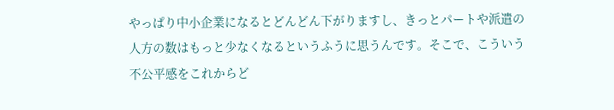やっぱり中小企業になるとどんどん下がりますし、きっとパートや派遣の人方の数はもっと少なくなるというふうに思うんです。そこで、こういう不公平感をこれからど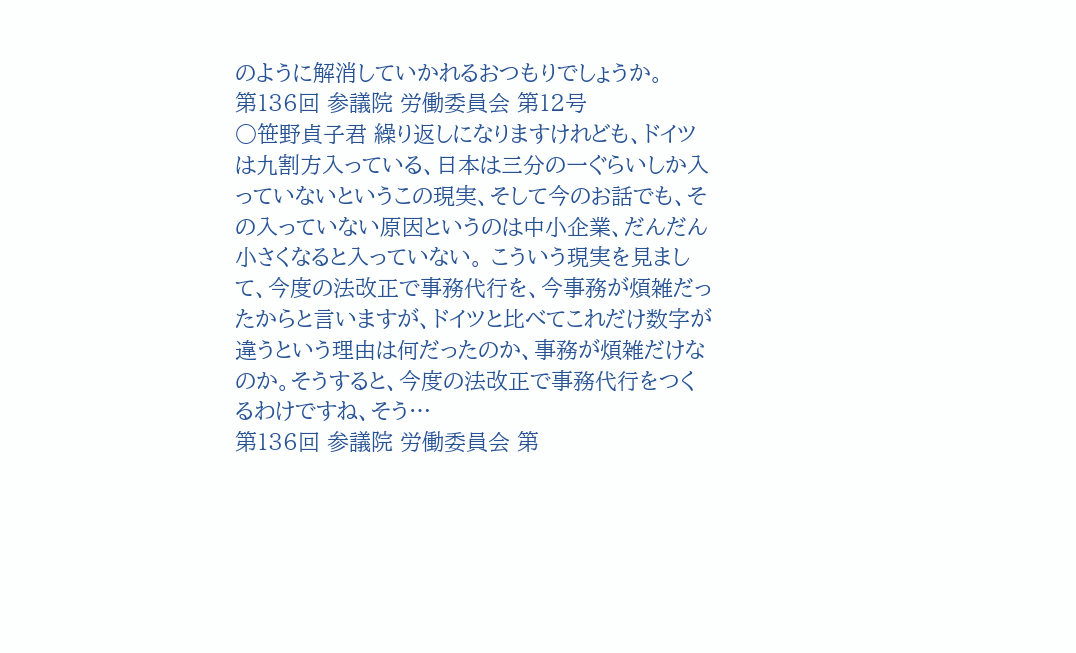のように解消していかれるおつもりでしょうか。
第136回 参議院 労働委員会 第12号
○笹野貞子君 繰り返しになりますけれども、ドイツは九割方入っている、日本は三分の一ぐらいしか入っていないというこの現実、そして今のお話でも、その入っていない原因というのは中小企業、だんだん小さくなると入っていない。 こういう現実を見まして、今度の法改正で事務代行を、今事務が煩雑だったからと言いますが、ドイツと比べてこれだけ数字が違うという理由は何だったのか、事務が煩雑だけなのか。そうすると、今度の法改正で事務代行をつくるわけですね、そう…
第136回 参議院 労働委員会 第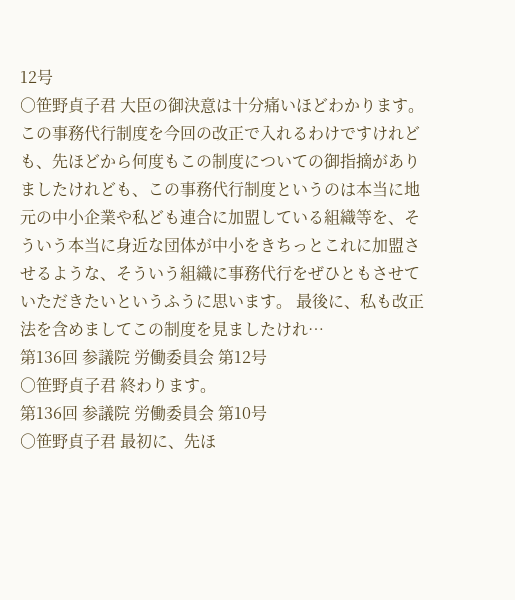12号
○笹野貞子君 大臣の御決意は十分痛いほどわかります。この事務代行制度を今回の改正で入れるわけですけれども、先ほどから何度もこの制度についての御指摘がありましたけれども、この事務代行制度というのは本当に地元の中小企業や私ども連合に加盟している組織等を、そういう本当に身近な団体が中小をきちっとこれに加盟させるような、そういう組織に事務代行をぜひともさせていただきたいというふうに思います。 最後に、私も改正法を含めましてこの制度を見ましたけれ…
第136回 参議院 労働委員会 第12号
○笹野貞子君 終わります。
第136回 参議院 労働委員会 第10号
○笹野貞子君 最初に、先ほ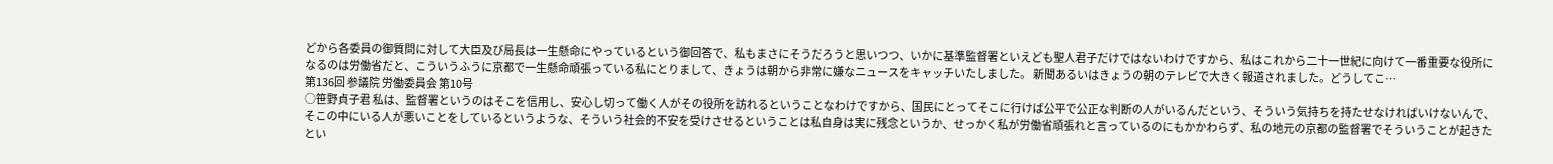どから各委員の御質問に対して大臣及び局長は一生懸命にやっているという御回答で、私もまさにそうだろうと思いつつ、いかに基準監督署といえども聖人君子だけではないわけですから、私はこれから二十一世紀に向けて一番重要な役所になるのは労働省だと、こういうふうに京都で一生懸命頑張っている私にとりまして、きょうは朝から非常に嫌なニュースをキャッチいたしました。 新聞あるいはきょうの朝のテレビで大きく報道されました。どうしてこ…
第136回 参議院 労働委員会 第10号
○笹野貞子君 私は、監督署というのはそこを信用し、安心し切って働く人がその役所を訪れるということなわけですから、国民にとってそこに行けば公平で公正な判断の人がいるんだという、そういう気持ちを持たせなければいけないんで、そこの中にいる人が悪いことをしているというような、そういう社会的不安を受けさせるということは私自身は実に残念というか、せっかく私が労働省頑張れと言っているのにもかかわらず、私の地元の京都の監督署でそういうことが起きたとい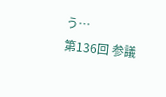う…
第136回 参議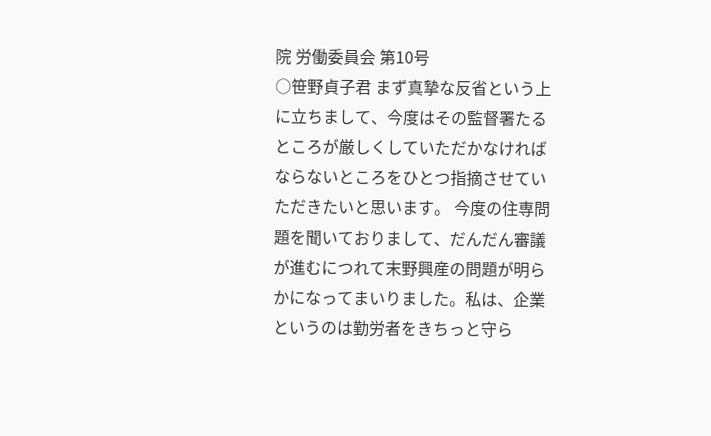院 労働委員会 第10号
○笹野貞子君 まず真摯な反省という上に立ちまして、今度はその監督署たるところが厳しくしていただかなければならないところをひとつ指摘させていただきたいと思います。 今度の住専問題を聞いておりまして、だんだん審議が進むにつれて末野興産の問題が明らかになってまいりました。私は、企業というのは勤労者をきちっと守ら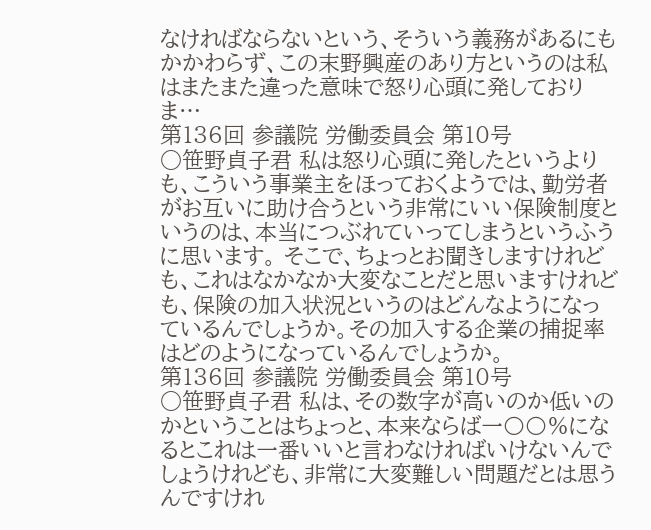なければならないという、そういう義務があるにもかかわらず、この末野興産のあり方というのは私はまたまた違った意味で怒り心頭に発しておりま…
第136回 参議院 労働委員会 第10号
○笹野貞子君 私は怒り心頭に発したというよりも、こういう事業主をほっておくようでは、勤労者がお互いに助け合うという非常にいい保険制度というのは、本当につぶれていってしまうというふうに思います。 そこで、ちょっとお聞きしますけれども、これはなかなか大変なことだと思いますけれども、保険の加入状況というのはどんなようになっているんでしょうか。その加入する企業の捕捉率はどのようになっているんでしょうか。
第136回 参議院 労働委員会 第10号
○笹野貞子君 私は、その数字が高いのか低いのかということはちょっと、本来ならば一〇〇%になるとこれは一番いいと言わなければいけないんでしょうけれども、非常に大変難しい問題だとは思うんですけれ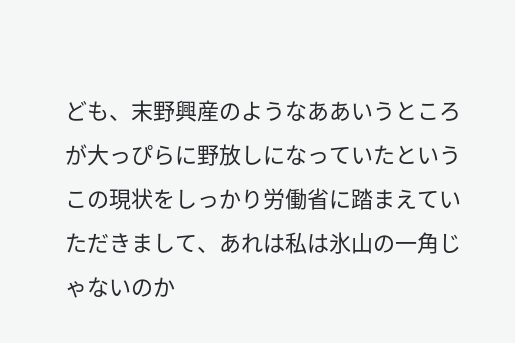ども、末野興産のようなああいうところが大っぴらに野放しになっていたというこの現状をしっかり労働省に踏まえていただきまして、あれは私は氷山の一角じゃないのか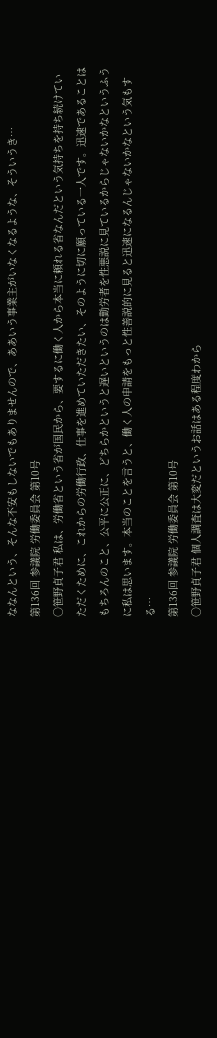ななんという、そんな不安もしないでもありませんので、ああいう事業主がいなくなるような、そういうき…
第136回 参議院 労働委員会 第10号
○笹野貞子君 私は、労働省という省が国民から、要するに働く人から本当に頼れる省なんだという気持ちを持ち続けていただくために、これからの労働行政、仕事を進めていただきたい、そのように切に願っている一人です。迅速であることはもちろんのこと、公平に公正に、どちらかというと遅いというのは勤労者を性悪説に見ているからじゃないかなというふうに私は思います。本当のことを言うと、働く人の申請をもっと性善説的に見ると迅速になるんじゃないかなという気もする…
第136回 参議院 労働委員会 第10号
○笹野貞子君 個人調査は大変だというお話はある程度わから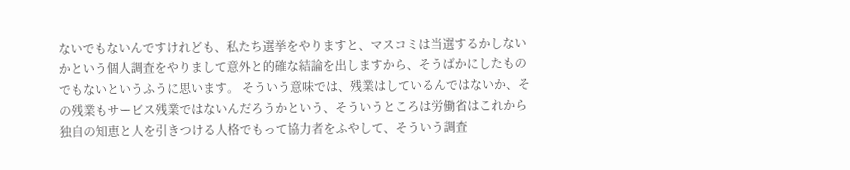ないでもないんですけれども、私たち選挙をやりますと、マスコミは当選するかしないかという個人調査をやりまして意外と的確な結論を出しますから、そうばかにしたものでもないというふうに思います。 そういう意味では、残業はしているんではないか、その残業もサービス残業ではないんだろうかという、そういうところは労働省はこれから独自の知恵と人を引きつける人格でもって協力者をふやして、そういう調査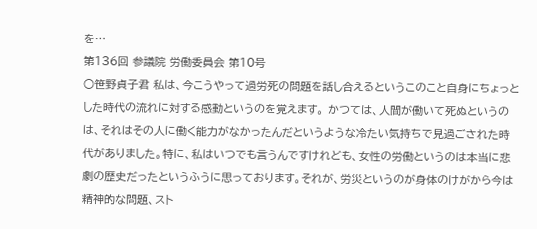を…
第136回 参議院 労働委員会 第10号
○笹野貞子君 私は、今こうやって過労死の問題を話し合えるというこのこと自身にちょっとした時代の流れに対する感動というのを覚えます。 かつては、人間が働いて死ぬというのは、それはその人に働く能力がなかったんだというような冷たい気持ちで見過ごされた時代がありました。特に、私はいつでも言うんですけれども、女性の労働というのは本当に悲劇の歴史だったというふうに思っております。それが、労災というのが身体のけがから今は精神的な問題、スト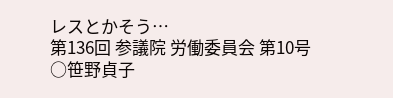レスとかそう…
第136回 参議院 労働委員会 第10号
○笹野貞子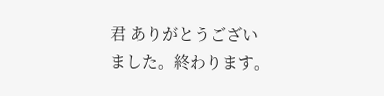君 ありがとうございました。終わります。